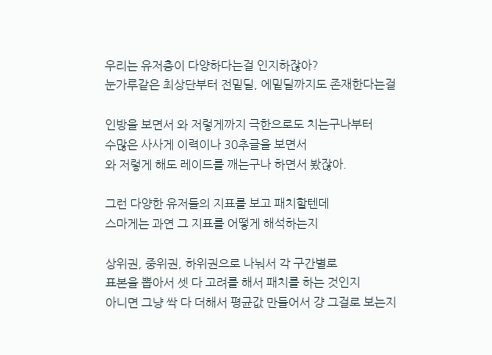우리는 유저층이 다양하다는걸 인지하잖아?
눈가루같은 최상단부터 전밑딜, 에밑딜까지도 존재한다는걸

인방을 보면서 와 저렇게까지 극한으로도 치는구나부터
수많은 사사게 이력이나 30추글을 보면서
와 저렇게 해도 레이드를 깨는구나 하면서 봤잖아.

그런 다양한 유저들의 지표를 보고 패치할텐데
스마게는 과연 그 지표를 어떻게 해석하는지

상위권, 중위권, 하위권으로 나눠서 각 구간별로
표본을 뽑아서 셋 다 고려를 해서 패치를 하는 것인지
아니면 그냥 싹 다 더해서 평균값 만들어서 걍 그걸로 보는지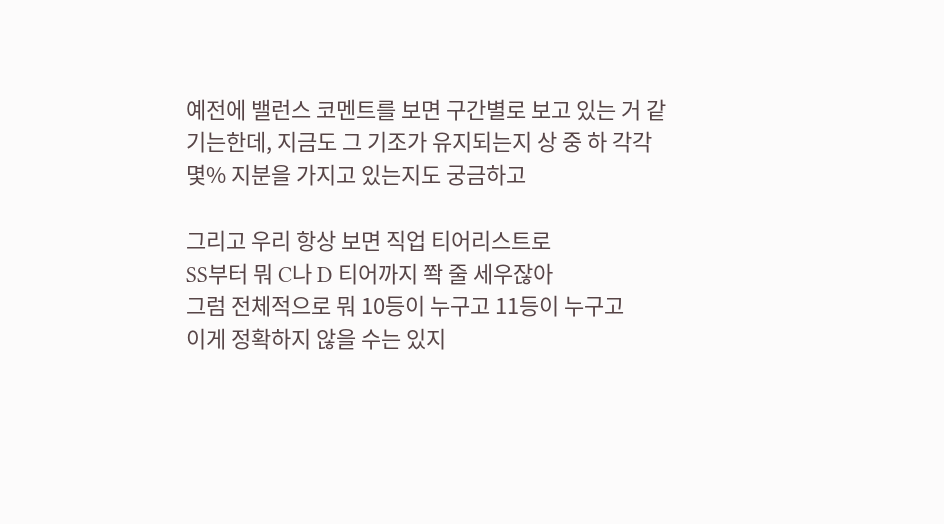예전에 밸런스 코멘트를 보면 구간별로 보고 있는 거 같기는한데, 지금도 그 기조가 유지되는지 상 중 하 각각 몇% 지분을 가지고 있는지도 궁금하고

그리고 우리 항상 보면 직업 티어리스트로
SS부터 뭐 C나 D 티어까지 쫙 줄 세우잖아
그럼 전체적으로 뭐 10등이 누구고 11등이 누구고
이게 정확하지 않을 수는 있지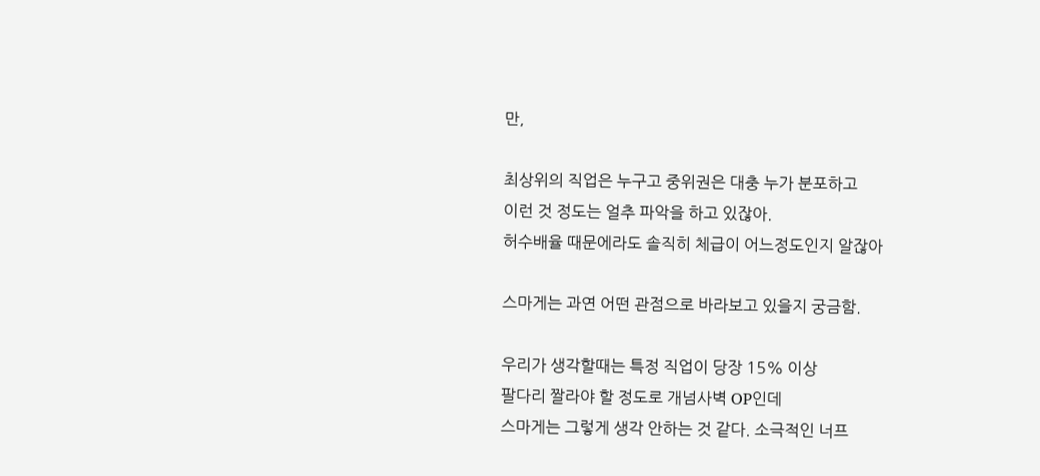만,

최상위의 직업은 누구고 중위권은 대충 누가 분포하고
이런 것 정도는 얼추 파악을 하고 있잖아.
허수배율 때문에라도 솔직히 체급이 어느정도인지 알잖아

스마게는 과연 어떤 관점으로 바라보고 있을지 궁금함.

우리가 생각할때는 특정 직업이 당장 15% 이상
팔다리 짤라야 할 정도로 개넘사벽 OP인데
스마게는 그렇게 생각 안하는 것 같다. 소극적인 너프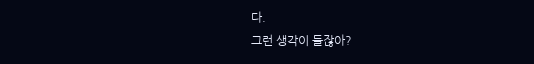다.
그런 생각이 들잖아?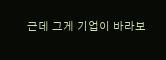근데 그게 기업이 바라보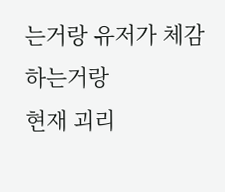는거랑 유저가 체감하는거랑
현재 괴리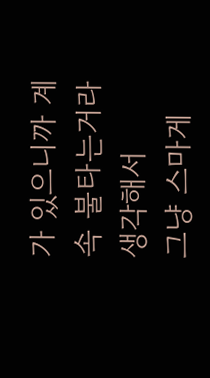가 있으니까 계속 불타는거라 생각해서
그냥 스마게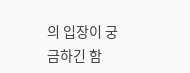의 입장이 궁금하긴 함